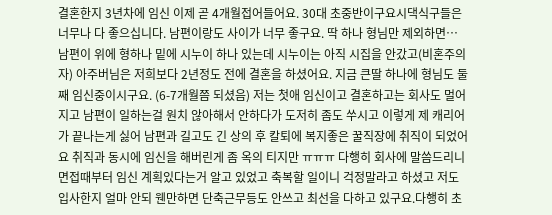결혼한지 3년차에 임신 이제 곧 4개월접어들어요. 30대 초중반이구요시댁식구들은 너무나 다 좋으십니다. 남편이랑도 사이가 너무 좋구요. 딱 하나 형님만 제외하면… 남편이 위에 형하나 밑에 시누이 하나 있는데 시누이는 아직 시집을 안갔고(비혼주의자) 아주버님은 저희보다 2년정도 전에 결혼을 하셨어요. 지금 큰딸 하나에 형님도 둘째 임신중이시구요. (6-7개월쯤 되셨음) 저는 첫애 임신이고 결혼하고는 회사도 멀어지고 남편이 일하는걸 원치 않아해서 안하다가 도저히 좀도 쑤시고 이렇게 제 캐리어가 끝나는게 싫어 남편과 길고도 긴 상의 후 칼퇴에 복지좋은 꿀직장에 취직이 되었어요 취직과 동시에 임신을 해버린게 좀 옥의 티지만 ㅠㅠㅠ 다행히 회사에 말씀드리니 면접때부터 임신 계획있다는거 알고 있었고 축복할 일이니 걱정말라고 하셨고 저도 입사한지 얼마 안되 웬만하면 단축근무등도 안쓰고 최선을 다하고 있구요.다행히 초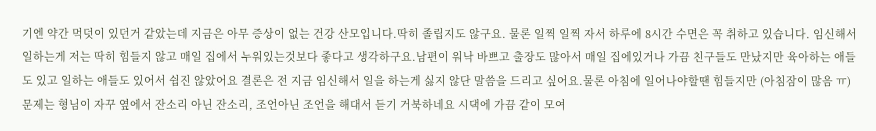기엔 약간 먹덧이 있던거 같았는데 지금은 아무 증상이 없는 건강 산모입니다.딱히 졸립지도 않구요. 물론 일찍 일찍 자서 하루에 8시간 수면은 꼭 취하고 있습니다. 임신해서 일하는게 저는 딱히 힘들지 않고 매일 집에서 누워있는것보다 좋다고 생각하구요.남편이 워낙 바쁘고 출장도 많아서 매일 집에있거나 가끔 친구들도 만났지만 육아하는 애들도 있고 일하는 애들도 있어서 쉽진 않았어요 결론은 전 지금 임신해서 일을 하는게 싫지 않단 말씀을 드리고 싶어요.물론 아침에 일어나야할땐 힘들지만 (아침잠이 많음 ㅠ) 문제는 형님이 자꾸 옆에서 잔소리 아닌 잔소리, 조언아닌 조언을 해대서 듣기 거북하네요 시댁에 가끔 같이 모여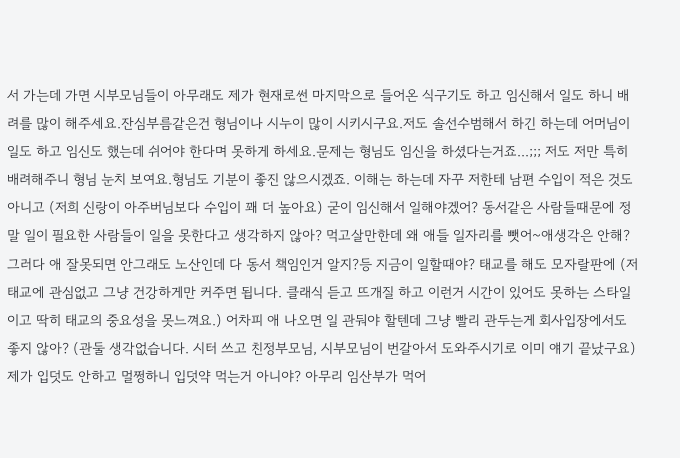서 가는데 가면 시부모님들이 아무래도 제가 현재로썬 마지막으로 들어온 식구기도 하고 임신해서 일도 하니 배려를 많이 해주세요.잔심부름같은건 형님이나 시누이 많이 시키시구요.저도 솔선수범해서 하긴 하는데 어머님이 일도 하고 임신도 했는데 쉬어야 한다며 못하게 하세요.문제는 형님도 임신을 하셨다는거죠...;;; 저도 저만 특히 배려해주니 형님 눈치 보여요.형님도 기분이 좋진 않으시겠죠. 이해는 하는데 자꾸 저한테 남편 수입이 적은 것도 아니고 (저희 신랑이 아주버님보다 수입이 꽤 더 높아요) 굳이 임신해서 일해야겠어? 동서같은 사람들때문에 정말 일이 필요한 사람들이 일을 못한다고 생각하지 않아? 먹고살만한데 왜 애들 일자리를 뺏어~애생각은 안해? 그러다 애 잘못되면 안그래도 노산인데 다 동서 책임인거 알지?등 지금이 일할때야? 태교를 해도 모자랄판에 (저 태교에 관심없고 그냥 건강하게만 커주면 됩니다. 클래식 듣고 뜨개질 하고 이런거 시간이 있어도 못하는 스타일이고 딱히 태교의 중요성을 못느껴요.) 어차피 애 나오면 일 관둬야 할텐데 그냥 빨리 관두는게 회사입장에서도 좋지 않아? (관둘 생각없습니다. 시터 쓰고 친정부모님, 시부모님이 번갈아서 도와주시기로 이미 얘기 끝났구요) 제가 입덧도 안하고 멀쩡하니 입덧약 먹는거 아니야? 아무리 임산부가 먹어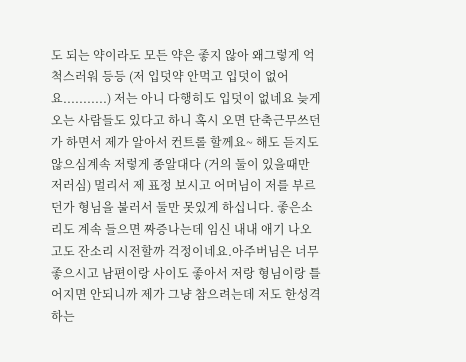도 되는 약이라도 모든 약은 좋지 않아 왜그렇게 억척스러워 등등 (저 입덧약 안먹고 입덧이 없어요...........) 저는 아니 다행히도 입덧이 없네요 늦게 오는 사람들도 있다고 하니 혹시 오면 단축근무쓰던가 하면서 제가 알아서 컨트롤 할께요~ 해도 듣지도 않으심계속 저렇게 종알대다 (거의 둘이 있을때만 저러심) 멀리서 제 표정 보시고 어머님이 저를 부르던가 형님을 불러서 둘만 못있게 하십니다. 좋은소리도 계속 들으면 짜증나는데 임신 내내 애기 나오고도 잔소리 시전할까 걱정이네요.아주버님은 너무 좋으시고 남편이랑 사이도 좋아서 저랑 형님이랑 틀어지면 안되니까 제가 그냥 참으려는데 저도 한성격 하는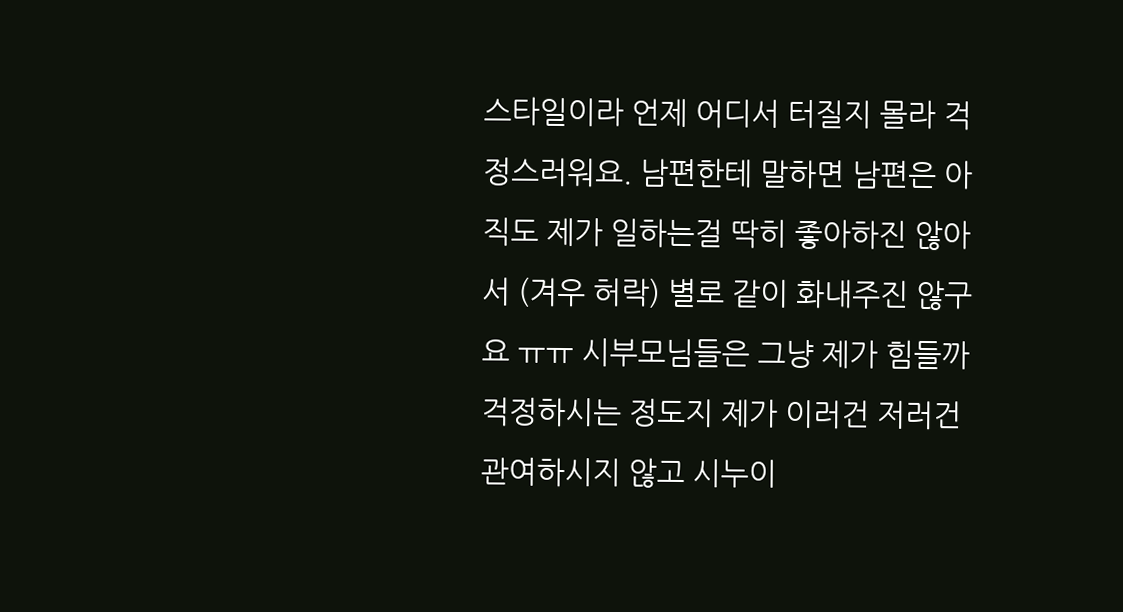스타일이라 언제 어디서 터질지 몰라 걱정스러워요. 남편한테 말하면 남편은 아직도 제가 일하는걸 딱히 좋아하진 않아서 (겨우 허락) 별로 같이 화내주진 않구요 ㅠㅠ 시부모님들은 그냥 제가 힘들까 걱정하시는 정도지 제가 이러건 저러건 관여하시지 않고 시누이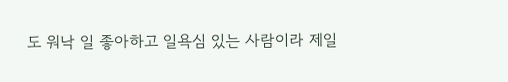도 워낙 일 좋아하고 일욕심 있는 사람이라 제일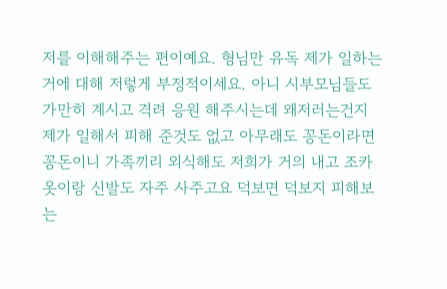저를 이해해주는 편이예요. 형님만 유독 제가 일하는거에 대해 저렇게 부정적이세요. 아니 시부모님들도 가만히 계시고 격려 응원 해주시는데 왜저러는건지 제가 일해서 피해 준것도 없고 아무래도 꽁돈이라면 꽁돈이니 가족끼리 외식해도 저희가 거의 내고 조카 옷이랑 신발도 자주 사주고요 덕보면 덕보지 피해보는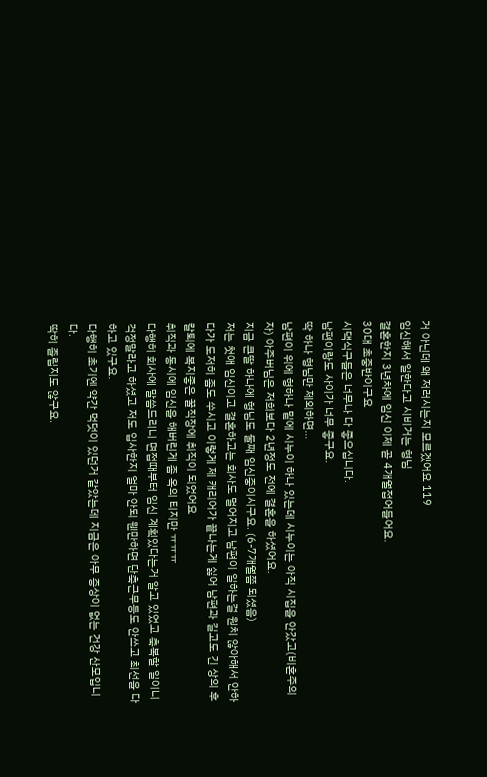거 아닌데 왜 저러시는지 모르겠어요 119
임신해서 일한다고 시비거는 형님
결혼한지 3년차에 임신 이제 곧 4개월접어들어요.
30대 초중반이구요
시댁식구들은 너무나 다 좋으십니다.
남편이랑도 사이가 너무 좋구요.
딱 하나 형님만 제외하면…
남편이 위에 형하나 밑에 시누이 하나 있는데 시누이는 아직 시집을 안갔고(비혼주의자) 아주버님은 저희보다 2년정도 전에 결혼을 하셨어요.
지금 큰딸 하나에 형님도 둘째 임신중이시구요. (6-7개월쯤 되셨음)
저는 첫애 임신이고 결혼하고는 회사도 멀어지고 남편이 일하는걸 원치 않아해서 안하다가 도저히 좀도 쑤시고 이렇게 제 캐리어가 끝나는게 싫어 남편과 길고도 긴 상의 후 칼퇴에 복지좋은 꿀직장에 취직이 되었어요
취직과 동시에 임신을 해버린게 좀 옥의 티지만 ㅠㅠㅠ
다행히 회사에 말씀드리니 면접때부터 임신 계획있다는거 알고 있었고 축복할 일이니 걱정말라고 하셨고 저도 입사한지 얼마 안되 웬만하면 단축근무등도 안쓰고 최선을 다하고 있구요.
다행히 초기엔 약간 먹덧이 있던거 같았는데 지금은 아무 증상이 없는 건강 산모입니다.
딱히 졸립지도 않구요.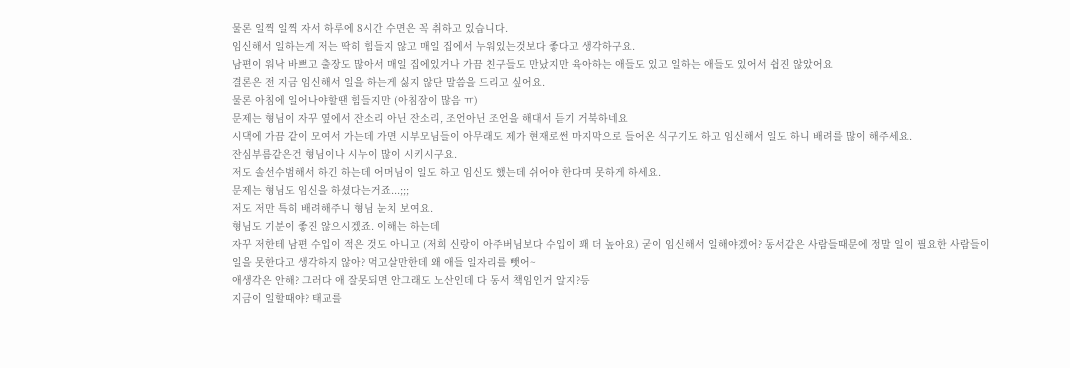물론 일찍 일찍 자서 하루에 8시간 수면은 꼭 취하고 있습니다.
임신해서 일하는게 저는 딱히 힘들지 않고 매일 집에서 누워있는것보다 좋다고 생각하구요.
남편이 워낙 바쁘고 출장도 많아서 매일 집에있거나 가끔 친구들도 만났지만 육아하는 애들도 있고 일하는 애들도 있어서 쉽진 않았어요
결론은 전 지금 임신해서 일을 하는게 싫지 않단 말씀을 드리고 싶어요.
물론 아침에 일어나야할땐 힘들지만 (아침잠이 많음 ㅠ)
문제는 형님이 자꾸 옆에서 잔소리 아닌 잔소리, 조언아닌 조언을 해대서 듣기 거북하네요
시댁에 가끔 같이 모여서 가는데 가면 시부모님들이 아무래도 제가 현재로썬 마지막으로 들어온 식구기도 하고 임신해서 일도 하니 배려를 많이 해주세요.
잔심부름같은건 형님이나 시누이 많이 시키시구요.
저도 솔선수범해서 하긴 하는데 어머님이 일도 하고 임신도 했는데 쉬어야 한다며 못하게 하세요.
문제는 형님도 임신을 하셨다는거죠...;;;
저도 저만 특히 배려해주니 형님 눈치 보여요.
형님도 기분이 좋진 않으시겠죠. 이해는 하는데
자꾸 저한테 남편 수입이 적은 것도 아니고 (저희 신랑이 아주버님보다 수입이 꽤 더 높아요) 굳이 임신해서 일해야겠어? 동서같은 사람들때문에 정말 일이 필요한 사람들이 일을 못한다고 생각하지 않아? 먹고살만한데 왜 애들 일자리를 뺏어~
애생각은 안해? 그러다 애 잘못되면 안그래도 노산인데 다 동서 책임인거 알지?등
지금이 일할때야? 태교를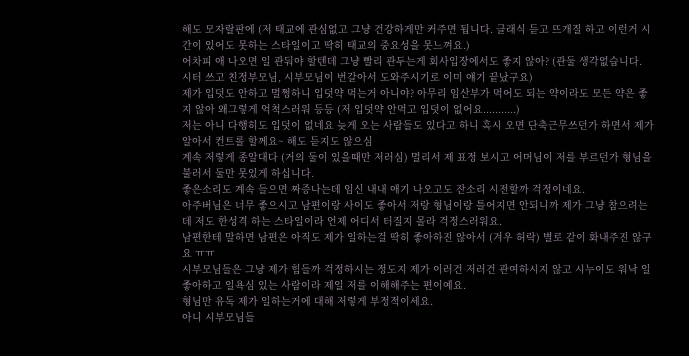해도 모자랄판에 (저 태교에 관심없고 그냥 건강하게만 커주면 됩니다. 클래식 듣고 뜨개질 하고 이런거 시간이 있어도 못하는 스타일이고 딱히 태교의 중요성을 못느껴요.)
어차피 애 나오면 일 관둬야 할텐데 그냥 빨리 관두는게 회사입장에서도 좋지 않아? (관둘 생각없습니다. 시터 쓰고 친정부모님, 시부모님이 번갈아서 도와주시기로 이미 얘기 끝났구요)
제가 입덧도 안하고 멀쩡하니 입덧약 먹는거 아니야? 아무리 임산부가 먹어도 되는 약이라도 모든 약은 좋지 않아 왜그렇게 억척스러워 등등 (저 입덧약 안먹고 입덧이 없어요...........)
저는 아니 다행히도 입덧이 없네요 늦게 오는 사람들도 있다고 하니 혹시 오면 단축근무쓰던가 하면서 제가 알아서 컨트롤 할께요~ 해도 듣지도 않으심
계속 저렇게 종알대다 (거의 둘이 있을때만 저러심) 멀리서 제 표정 보시고 어머님이 저를 부르던가 형님을 불러서 둘만 못있게 하십니다.
좋은소리도 계속 들으면 짜증나는데 임신 내내 애기 나오고도 잔소리 시전할까 걱정이네요.
아주버님은 너무 좋으시고 남편이랑 사이도 좋아서 저랑 형님이랑 틀어지면 안되니까 제가 그냥 참으려는데 저도 한성격 하는 스타일이라 언제 어디서 터질지 몰라 걱정스러워요.
남편한테 말하면 남편은 아직도 제가 일하는걸 딱히 좋아하진 않아서 (겨우 허락) 별로 같이 화내주진 않구요 ㅠㅠ
시부모님들은 그냥 제가 힘들까 걱정하시는 정도지 제가 이러건 저러건 관여하시지 않고 시누이도 워낙 일 좋아하고 일욕심 있는 사람이라 제일 저를 이해해주는 편이예요.
형님만 유독 제가 일하는거에 대해 저렇게 부정적이세요.
아니 시부모님들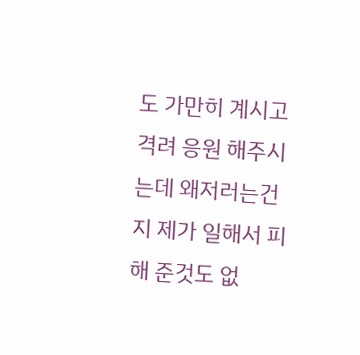도 가만히 계시고 격려 응원 해주시는데 왜저러는건지 제가 일해서 피해 준것도 없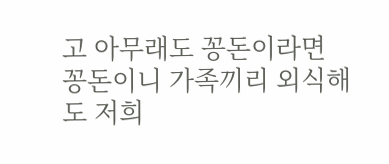고 아무래도 꽁돈이라면 꽁돈이니 가족끼리 외식해도 저희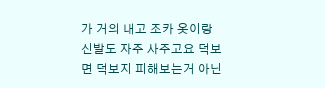가 거의 내고 조카 옷이랑 신발도 자주 사주고요 덕보면 덕보지 피해보는거 아닌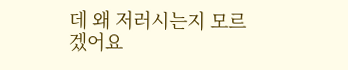데 왜 저러시는지 모르겠어요